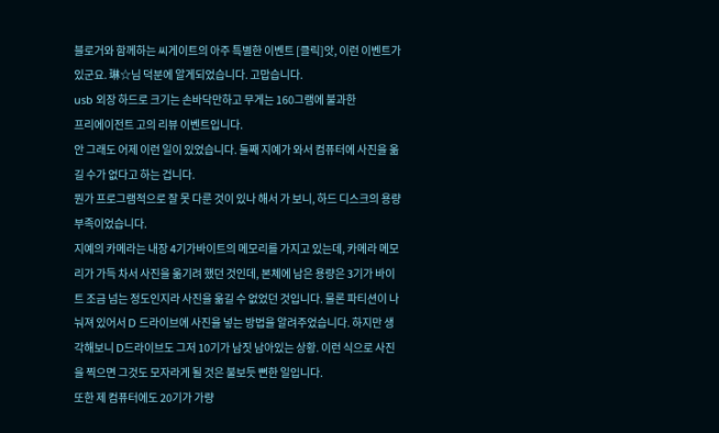블로거와 함께하는 씨게이트의 아주 특별한 이벤트 [클릭]앗, 이런 이벤트가 있군요. 琳☆님 덕분에 알게되었습니다. 고맙습니다.
usb 외장 하드로 크기는 손바닥만하고 무게는 160그램에 불과한
프리에이전트 고의 리뷰 이벤트입니다.
안 그래도 어제 이런 일이 있었습니다. 둘째 지예가 와서 컴퓨터에 사진을 옮길 수가 없다고 하는 겁니다.
뭔가 프로그램적으로 잘 못 다룬 것이 있나 해서 가 보니, 하드 디스크의 용량 부족이었습니다.
지예의 카메라는 내장 4기가바이트의 메모리를 가지고 있는데, 카메라 메모리가 가득 차서 사진을 옮기려 했던 것인데, 본체에 남은 용량은 3기가 바이트 조금 넘는 정도인지라 사진을 옮길 수 없었던 것입니다. 물론 파티션이 나눠져 있어서 D 드라이브에 사진을 넣는 방법을 알려주었습니다. 하지만 생각해보니 D드라이브도 그저 10기가 남짓 남아있는 상황. 이런 식으로 사진을 찍으면 그것도 모자라게 될 것은 불보듯 뻔한 일입니다.
또한 제 컴퓨터에도 20기가 가량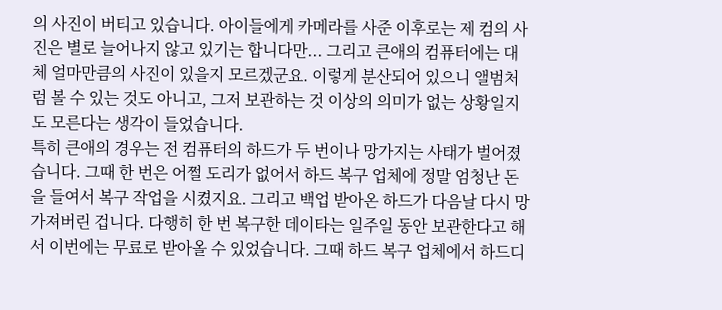의 사진이 버티고 있습니다. 아이들에게 카메라를 사준 이후로는 제 컴의 사진은 별로 늘어나지 않고 있기는 합니다만... 그리고 큰애의 컴퓨터에는 대체 얼마만큼의 사진이 있을지 모르겠군요. 이렇게 분산되어 있으니 앨범처럼 볼 수 있는 것도 아니고, 그저 보관하는 것 이상의 의미가 없는 상황일지도 모른다는 생각이 들었습니다.
특히 큰애의 경우는 전 컴퓨터의 하드가 두 번이나 망가지는 사태가 벌어졌습니다. 그때 한 번은 어쩔 도리가 없어서 하드 복구 업체에 정말 엄청난 돈을 들여서 복구 작업을 시켰지요. 그리고 백업 받아온 하드가 다음날 다시 망가져버린 겁니다. 다행히 한 번 복구한 데이타는 일주일 동안 보관한다고 해서 이번에는 무료로 받아올 수 있었습니다. 그때 하드 복구 업체에서 하드디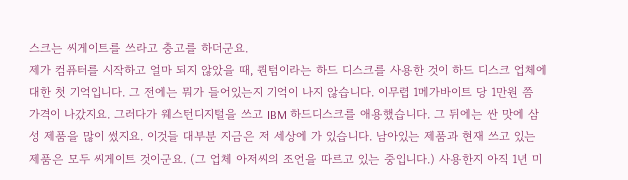스크는 씨게이트를 쓰라고 충고를 하더군요.
제가 컴퓨터를 시작하고 얼마 되지 않았을 때, 퀀텀이라는 하드 디스크를 사용한 것이 하드 디스크 업체에 대한 첫 기억입니다. 그 전에는 뭐가 들어있는지 기억이 나지 않습니다. 이무렵 1메가바이트 당 1만원 쯤 가격이 나갔지요. 그러다가 웨스턴디지털을 쓰고 IBM 하드디스크를 애용했습니다. 그 뒤에는 싼 맛에 삼성 제품을 많이 썼지요. 이것들 대부분 지금은 저 세상에 가 있습니다. 남아있는 제품과 현재 쓰고 있는 제품은 모두 씨게이트 것이군요. (그 업체 아저씨의 조언을 따르고 있는 중입니다.) 사용한지 아직 1년 미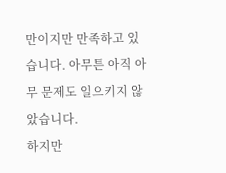만이지만 만족하고 있습니다. 아무튼 아직 아무 문제도 일으키지 않았습니다.
하지만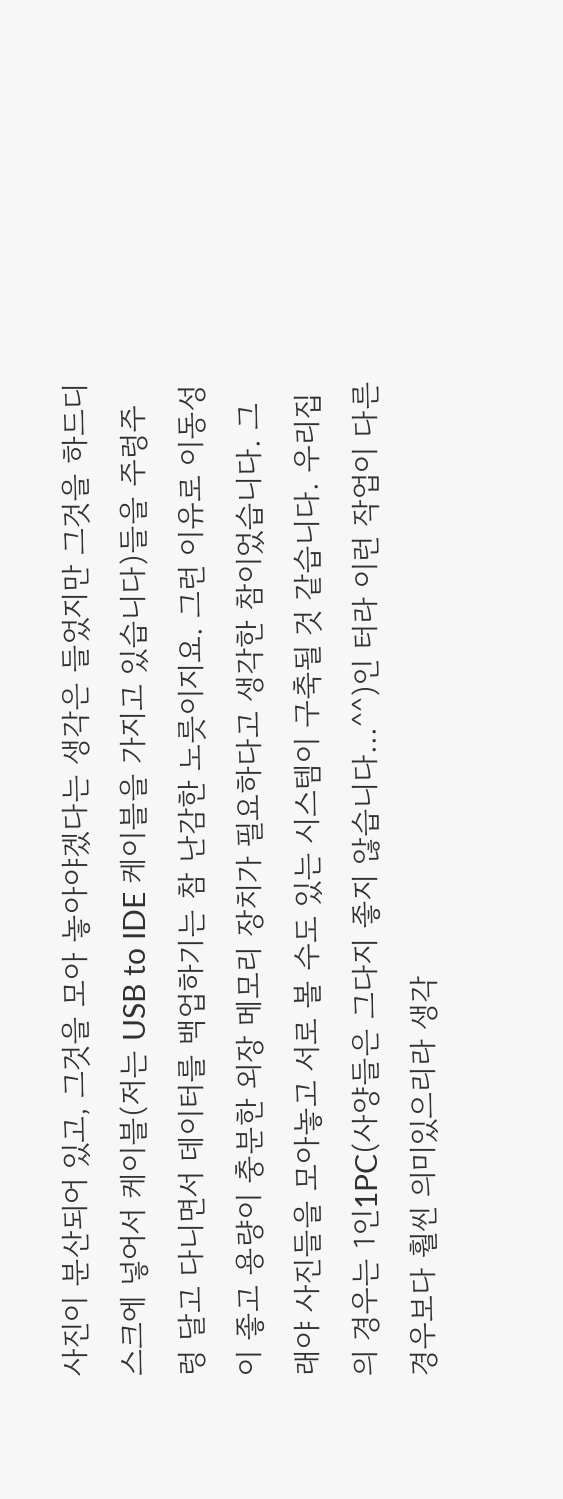사진이 분산되어 있고, 그것을 모아 놓아야겠다는 생각은 들었지만 그것을 하드디스크에 넣어서 케이블(저는 USB to IDE 케이블을 가지고 있습니다)들을 주렁주렁 달고 다니면서 데이터를 백업하기는 참 난감한 노릇이지요. 그런 이유로 이동성이 좋고 용량이 충분한 외장 메모리 장치가 필요하다고 생각한 참이었습니다. 그래야 사진들을 모아놓고 서로 볼 수도 있는 시스템이 구축될 것 같습니다. 우리집의 경우는 1인1PC(사양들은 그다지 좋지 않습니다...^^)인 터라 이런 작업이 다른 경우보다 훨씬 의미있으리라 생각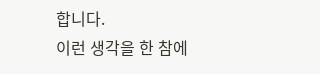합니다.
이런 생각을 한 참에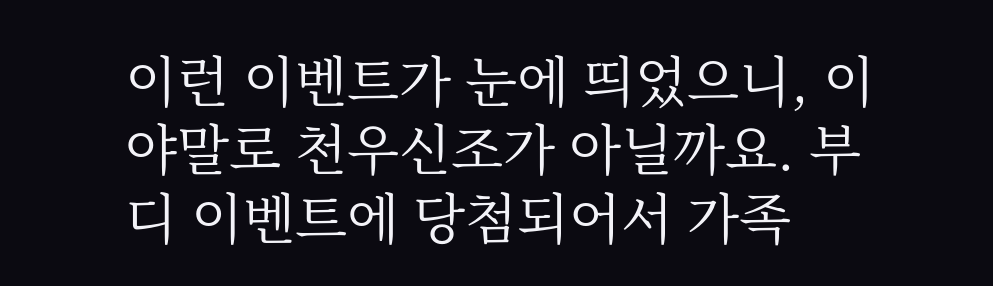이런 이벤트가 눈에 띄었으니, 이야말로 천우신조가 아닐까요. 부디 이벤트에 당첨되어서 가족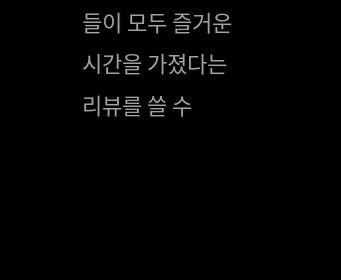들이 모두 즐거운 시간을 가졌다는 리뷰를 쓸 수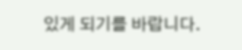있게 되기를 바랍니다.